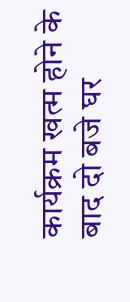कार्यक्रम खत्म होने के बाद दो बजे घर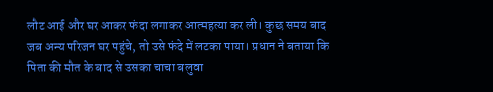लौट आई और घर आकर फंदा लगाकर आत्महत्या कर ली। कुछ समय बाद जब अन्य परिजन घर पहुंचे, तो उसे फंदे में लटका पाया। प्रधान ने बताया कि पिता की मौत के बाद से उसका चाचा बलुवा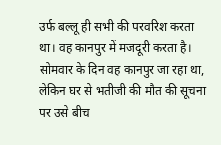उर्फ बल्लू ही सभी की परवरिश करता था। वह कानपुर में मजदूरी करता है।
सोमवार के दिन वह कानपुर जा रहा था, लेकिन घर से भतीजी की मौत की सूचना पर उसे बीच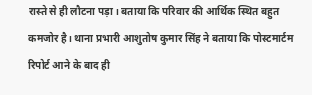रास्ते से ही लौटना पड़ा। बताया कि परिवार की आर्थिक स्थित बहुत कमजोर है। थाना प्रभारी आशुतोष कुमार सिंह ने बताया कि पोस्टमार्टम रिपोर्ट आने के बाद ही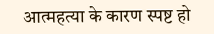आत्महत्या के कारण स्पष्ट हो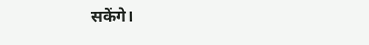सकेंगे।